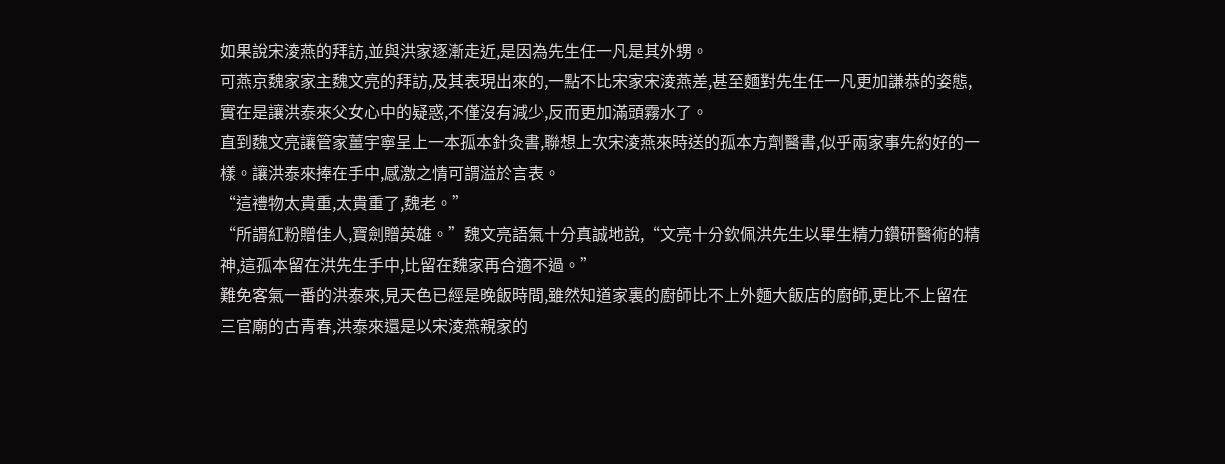如果說宋淩燕的拜訪,並與洪家逐漸走近,是因為先生任一凡是其外甥。
可燕京魏家家主魏文亮的拜訪,及其表現出來的,一點不比宋家宋淩燕差,甚至麵對先生任一凡更加謙恭的姿態,實在是讓洪泰來父女心中的疑惑,不僅沒有減少,反而更加滿頭霧水了。
直到魏文亮讓管家薑宇寧呈上一本孤本針灸書,聯想上次宋淩燕來時送的孤本方劑醫書,似乎兩家事先約好的一樣。讓洪泰來捧在手中,感激之情可謂溢於言表。
“這禮物太貴重,太貴重了,魏老。”
“所謂紅粉贈佳人,寶劍贈英雄。”魏文亮語氣十分真誠地說,“文亮十分欽佩洪先生以畢生精力鑽研醫術的精神,這孤本留在洪先生手中,比留在魏家再合適不過。”
難免客氣一番的洪泰來,見天色已經是晚飯時間,雖然知道家裏的廚師比不上外麵大飯店的廚師,更比不上留在三官廟的古青春,洪泰來還是以宋淩燕親家的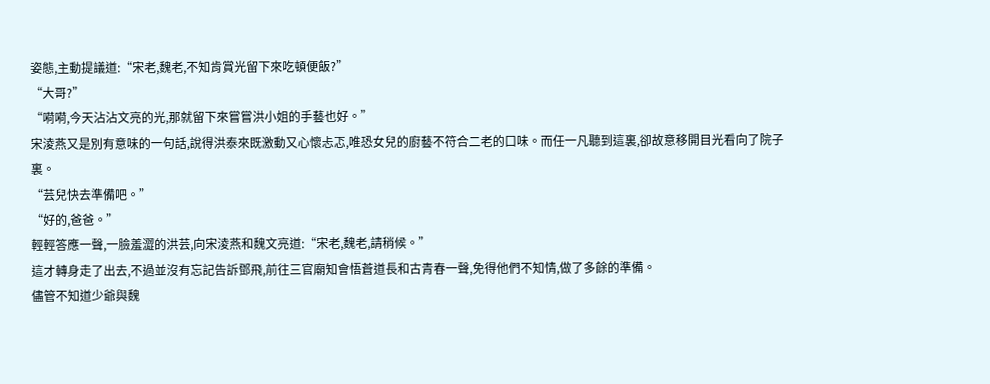姿態,主動提議道:“宋老,魏老,不知肯賞光留下來吃頓便飯?”
“大哥?”
“嗬嗬,今天沾沾文亮的光,那就留下來嘗嘗洪小姐的手藝也好。”
宋淩燕又是別有意味的一句話,說得洪泰來既激動又心懷忐忑,唯恐女兒的廚藝不符合二老的口味。而任一凡聽到這裏,卻故意移開目光看向了院子裏。
“芸兒快去準備吧。”
“好的,爸爸。”
輕輕答應一聲,一臉羞澀的洪芸,向宋淩燕和魏文亮道:“宋老,魏老,請稍候。”
這才轉身走了出去,不過並沒有忘記告訴鄧飛,前往三官廟知會悟蒼道長和古青春一聲,免得他們不知情,做了多餘的準備。
儘管不知道少爺與魏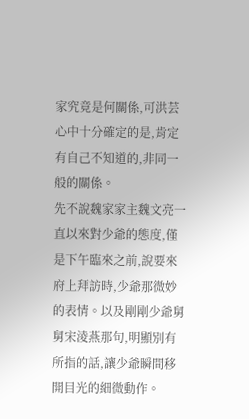家究竟是何關係,可洪芸心中十分確定的是,肯定有自己不知道的,非同一般的關係。
先不說魏家家主魏文亮一直以來對少爺的態度,僅是下午臨來之前,說要來府上拜訪時,少爺那微妙的表情。以及剛剛少爺舅舅宋淩燕那句,明顯別有所指的話,讓少爺瞬間移開目光的細微動作。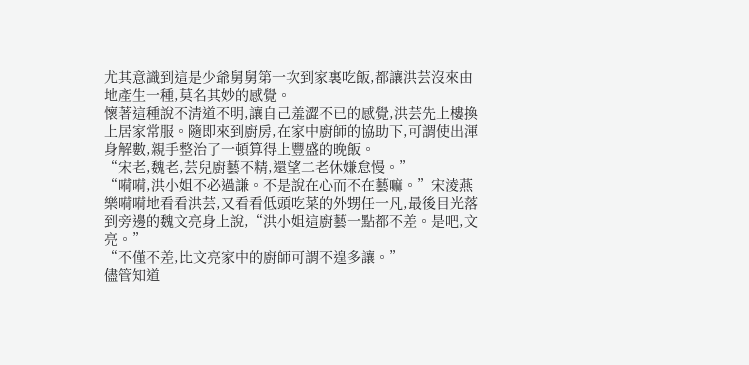尤其意識到這是少爺舅舅第一次到家裏吃飯,都讓洪芸沒來由地產生一種,莫名其妙的感覺。
懷著這種說不清道不明,讓自己羞澀不已的感覺,洪芸先上樓換上居家常服。隨即來到廚房,在家中廚師的協助下,可謂使出渾身解數,親手整治了一頓算得上豐盛的晚飯。
“宋老,魏老,芸兒廚藝不精,還望二老休嫌怠慢。”
“嗬嗬,洪小姐不必過謙。不是說在心而不在藝嘛。”宋淩燕樂嗬嗬地看看洪芸,又看看低頭吃菜的外甥任一凡,最後目光落到旁邊的魏文亮身上說,“洪小姐這廚藝一點都不差。是吧,文亮。”
“不僅不差,比文亮家中的廚師可謂不遑多讓。”
儘管知道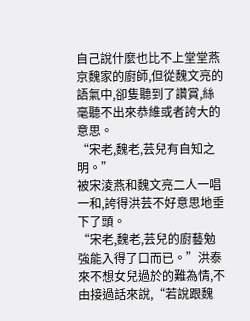自己說什麼也比不上堂堂燕京魏家的廚師,但從魏文亮的語氣中,卻隻聽到了讚賞,絲毫聽不出來恭維或者誇大的意思。
“宋老,魏老,芸兒有自知之明。”
被宋淩燕和魏文亮二人一唱一和,誇得洪芸不好意思地垂下了頭。
“宋老,魏老,芸兒的廚藝勉強能入得了口而已。”洪泰來不想女兒過於的難為情,不由接過話來說,“若說跟魏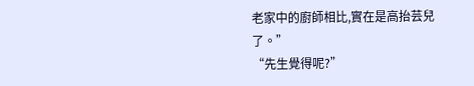老家中的廚師相比,實在是高抬芸兒了。”
“先生覺得呢?”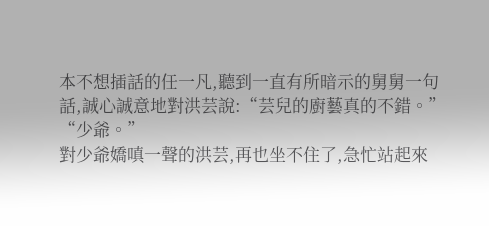本不想插話的任一凡,聽到一直有所暗示的舅舅一句話,誠心誠意地對洪芸說:“芸兒的廚藝真的不錯。”
“少爺。”
對少爺嬌嗔一聲的洪芸,再也坐不住了,急忙站起來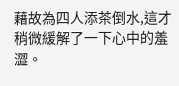藉故為四人添茶倒水,這才稍微緩解了一下心中的羞澀。